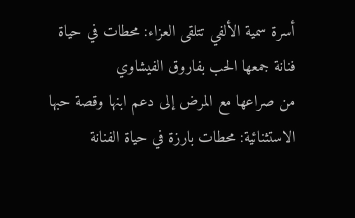أسرة سمية الألفي تتلقى العزاء: محطات في حياة فنانة جمعها الحب بفاروق الفيشاوي
من صراعها مع المرض إلى دعم ابنها وقصة حبها الاستثنائية: محطات بارزة في حياة الفنانة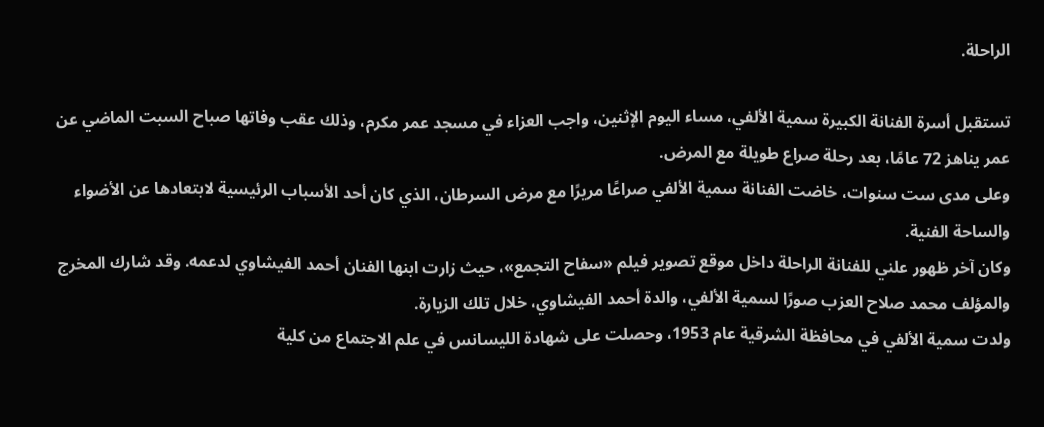الراحلة.

تستقبل أسرة الفنانة الكبيرة سمية الألفي، مساء اليوم الإثنين، واجب العزاء في مسجد عمر مكرم، وذلك عقب وفاتها صباح السبت الماضي عن عمر يناهز 72 عامًا، بعد رحلة صراع طويلة مع المرض.
وعلى مدى ست سنوات، خاضت الفنانة سمية الألفي صراعًا مريرًا مع مرض السرطان، الذي كان أحد الأسباب الرئيسية لابتعادها عن الأضواء والساحة الفنية.
وكان آخر ظهور علني للفنانة الراحلة داخل موقع تصوير فيلم «سفاح التجمع»، حيث زارت ابنها الفنان أحمد الفيشاوي لدعمه. وقد شارك المخرج والمؤلف محمد صلاح العزب صورًا لسمية الألفي، والدة أحمد الفيشاوي، خلال تلك الزيارة.
ولدت سمية الألفي في محافظة الشرقية عام 1953، وحصلت على شهادة الليسانس في علم الاجتماع من كلية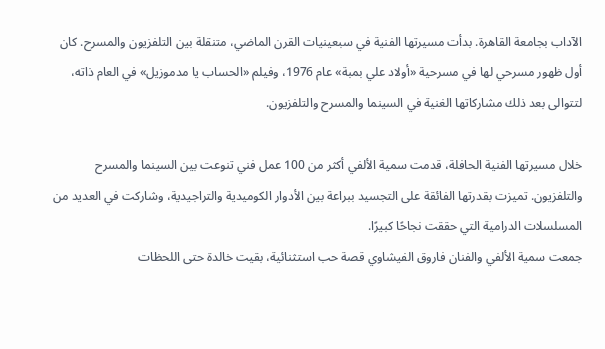الآداب بجامعة القاهرة. بدأت مسيرتها الفنية في سبعينيات القرن الماضي، متنقلة بين التلفزيون والمسرح. كان أول ظهور مسرحي لها في مسرحية «أولاد علي بمبة» عام 1976، وفيلم «الحساب يا مدموزيل» في العام ذاته، لتتوالى بعد ذلك مشاركاتها الغنية في السينما والمسرح والتلفزيون.

خلال مسيرتها الفنية الحافلة، قدمت سمية الألفي أكثر من 100 عمل فني تنوعت بين السينما والمسرح والتلفزيون. تميزت بقدرتها الفائقة على التجسيد ببراعة بين الأدوار الكوميدية والتراجيدية، وشاركت في العديد من المسلسلات الدرامية التي حققت نجاحًا كبيرًا.
جمعت سمية الألفي والفنان فاروق الفيشاوي قصة حب استثنائية، بقيت خالدة حتى اللحظات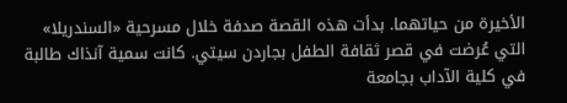الأخيرة من حياتهما. بدأت هذه القصة صدفة خلال مسرحية «السندريلا» التي عُرضت في قصر ثقافة الطفل بجاردن سيتي. كانت سمية آنذاك طالبة في كلية الآداب بجامعة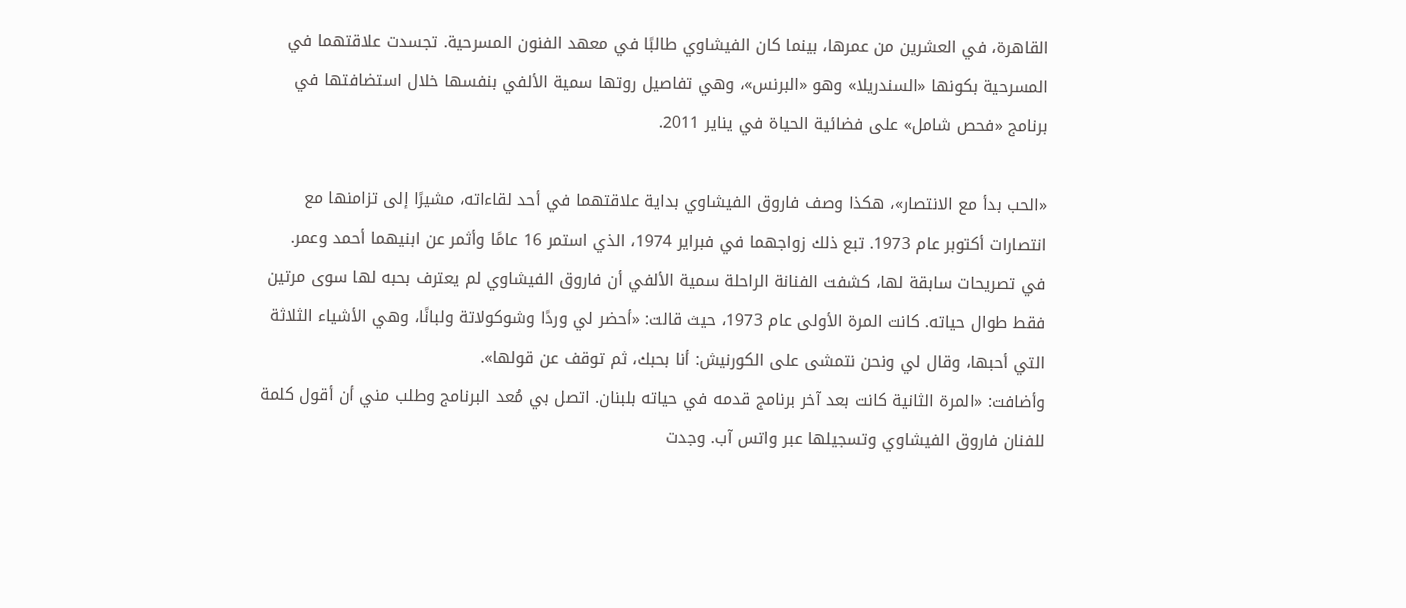القاهرة، في العشرين من عمرها، بينما كان الفيشاوي طالبًا في معهد الفنون المسرحية. تجسدت علاقتهما في المسرحية بكونها «السندريلا» وهو «البرنس»، وهي تفاصيل روتها سمية الألفي بنفسها خلال استضافتها في برنامج «فحص شامل» على فضائية الحياة في يناير 2011.

«الحب بدأ مع الانتصار»، هكذا وصف فاروق الفيشاوي بداية علاقتهما في أحد لقاءاته، مشيرًا إلى تزامنها مع انتصارات أكتوبر عام 1973. تبع ذلك زواجهما في فبراير 1974، الذي استمر 16 عامًا وأثمر عن ابنيهما أحمد وعمر.
في تصريحات سابقة لها، كشفت الفنانة الراحلة سمية الألفي أن فاروق الفيشاوي لم يعترف بحبه لها سوى مرتين فقط طوال حياته. كانت المرة الأولى عام 1973، حيث قالت: «أحضر لي وردًا وشوكولاتة ولبانًا، وهي الأشياء الثلاثة التي أحبها، وقال لي ونحن نتمشى على الكورنيش: أنا بحبك، ثم توقف عن قولها».
وأضافت: «المرة الثانية كانت بعد آخر برنامج قدمه في حياته بلبنان. اتصل بي مُعد البرنامج وطلب مني أن أقول كلمة للفنان فاروق الفيشاوي وتسجيلها عبر واتس آب. وجدت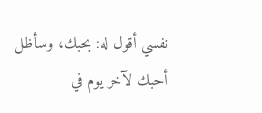نفسي أقول له: بحبك، وسأظل أحبك لآخر يوم في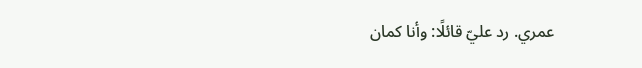عمري. رد عليّ قائلًا: وأنا كمان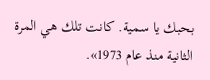بحبك يا سمية. كانت تلك هي المرة الثانية منذ عام 1973».